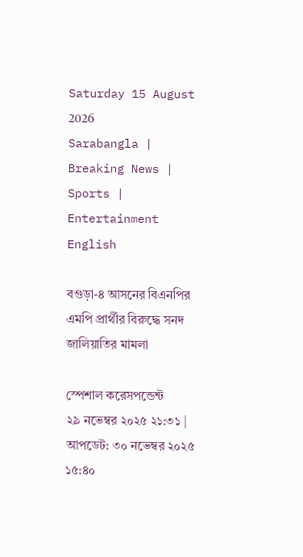Saturday 15 August 2026
Sarabangla | Breaking News | Sports | Entertainment
English

বগুড়া-৪ আসনের বিএনপির এমপি প্রার্থীর বিরুদ্ধে সনদ জালিয়াতির মামলা

স্পেশাল করেসপন্ডেন্ট
২৯ নভেম্বর ২০২৫ ২১:৩১ | আপডেট: ৩০ নভেম্বর ২০২৫ ১৫:৪০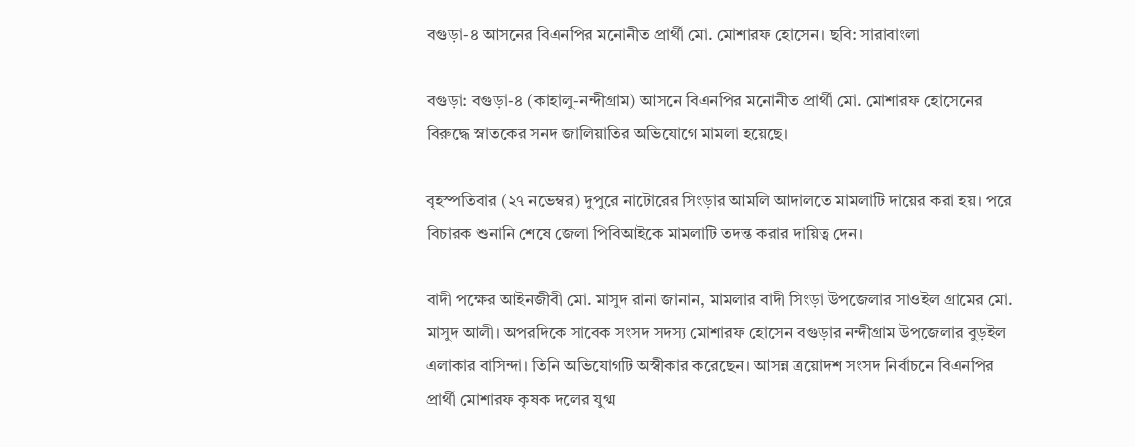বগুড়া-৪ আসনের বিএনপির মনোনীত প্রার্থী মো. মোশারফ হোসেন। ছবি: সারাবাংলা

বগুড়া: বগুড়া-৪ (কাহালু-নন্দীগ্রাম) আসনে বিএনপির মনোনীত প্রার্থী মো. মোশারফ হোসেনের বিরুদ্ধে স্নাতকের সনদ জালিয়াতির অভিযোগে মামলা হয়েছে।

বৃহস্পতিবার (২৭ নভেম্বর) দুপুরে নাটোরের সিংড়ার আমলি আদালতে মামলাটি দায়ের করা হয়। পরে বিচারক শুনানি শেষে জেলা পিবিআইকে মামলাটি তদন্ত করার দায়িত্ব দেন।

বাদী পক্ষের আইনজীবী মো. মাসুদ রানা জানান, মামলার বাদী সিংড়া উপজেলার সাওইল গ্রামের মো. মাসুদ আলী। অপরদিকে সাবেক সংসদ সদস্য মোশারফ হোসেন বগুড়ার নন্দীগ্রাম উপজেলার বুড়ইল এলাকার বাসিন্দা। তিনি অভিযোগটি অস্বীকার করেছেন। আসন্ন ত্রয়োদশ সংসদ নির্বাচনে বিএনপির প্রার্থী মোশারফ কৃষক দলের যুগ্ম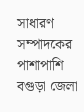সাধারণ সম্পাদকের পাশাপাশি বগুড়া জেলা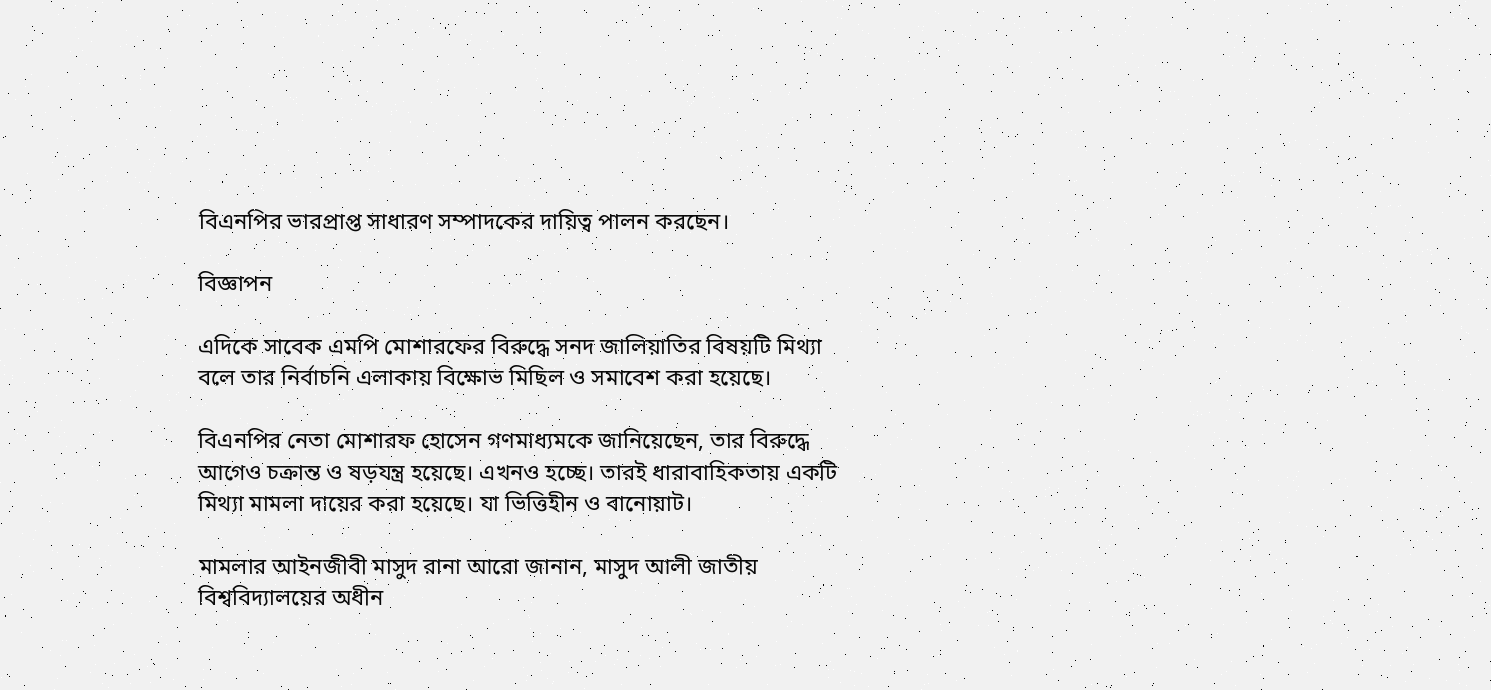বিএনপির ভারপ্রাপ্ত সাধারণ সম্পাদকের দায়িত্ব পালন করছেন।

বিজ্ঞাপন

এদিকে সাবেক এমপি মোশারফের বিরুদ্ধে সনদ জালিয়াতির বিষয়টি মিথ্যা বলে তার নির্বাচনি এলাকায় বিক্ষোভ মিছিল ও সমাবেশ করা হয়েছে।

বিএনপির নেতা মোশারফ হোসেন গণমাধ্যমকে জানিয়েছেন, তার বিরুদ্ধে আগেও চক্রান্ত ও ষড়যন্ত্র হয়েছে। এখনও হচ্ছে। তারই ধারাবাহিকতায় একটি মিথ্যা মামলা দায়ের করা হয়েছে। যা ভিত্তিহীন ও বানোয়াট।

মামলার আইনজীবী মাসুদ রানা আরো জানান, মাসুদ আলী জাতীয় বিশ্ববিদ্যালয়ের অধীন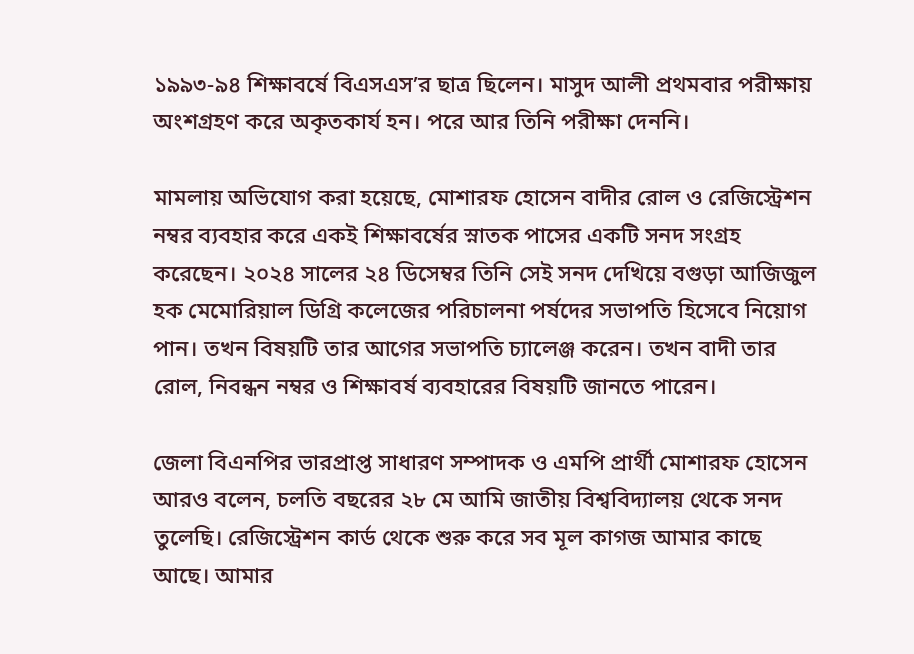১৯৯৩-৯৪ শিক্ষাবর্ষে বিএসএস’র ছাত্র ছিলেন। মাসুদ আলী প্রথমবার পরীক্ষায় অংশগ্রহণ করে অকৃতকার্য হন। পরে আর তিনি পরীক্ষা দেননি।

মামলায় অভিযোগ করা হয়েছে, মোশারফ হোসেন বাদীর রোল ও রেজিস্ট্রেশন নম্বর ব্যবহার করে একই শিক্ষাবর্ষের স্নাতক পাসের একটি সনদ সংগ্রহ করেছেন। ২০২৪ সালের ২৪ ডিসেম্বর তিনি সেই সনদ দেখিয়ে বগুড়া আজিজুল হক মেমোরিয়াল ডিগ্রি কলেজের পরিচালনা পর্ষদের সভাপতি হিসেবে নিয়োগ পান। তখন বিষয়টি তার আগের সভাপতি চ্যালেঞ্জ করেন। তখন বাদী তার রোল, নিবন্ধন নম্বর ও শিক্ষাবর্ষ ব্যবহারের বিষয়টি জানতে পারেন।

জেলা বিএনপির ভারপ্রাপ্ত সাধারণ সম্পাদক ও এমপি প্রার্থী মোশারফ হোসেন আরও বলেন, চলতি বছরের ২৮ মে আমি জাতীয় বিশ্ববিদ্যালয় থেকে সনদ তুলেছি। রেজিস্ট্রেশন কার্ড থেকে শুরু করে সব মূল কাগজ আমার কাছে আছে। আমার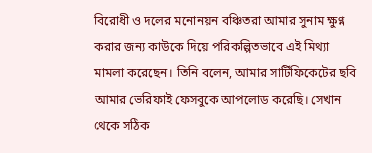বিরোধী ও দলের মনোনয়ন বঞ্চিতরা আমার সুনাম ক্ষুণ্ন করার জন্য কাউকে দিয়ে পরিকল্পিতভাবে এই মিথ্যা মামলা করেছেন। তিনি বলেন, আমার সার্টিফিকেটের ছবি আমার ভেরিফাই ফেসবুকে আপলোড করেছি। সেখান থেকে সঠিক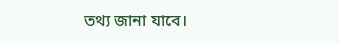তথ্য জানা যাবে।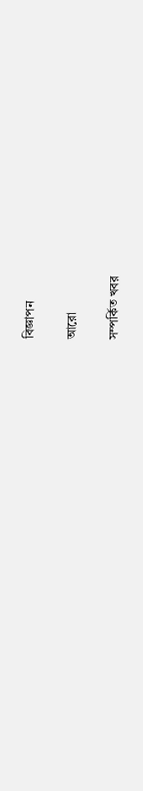বিজ্ঞাপন

আরো

সম্পর্কিত খবর